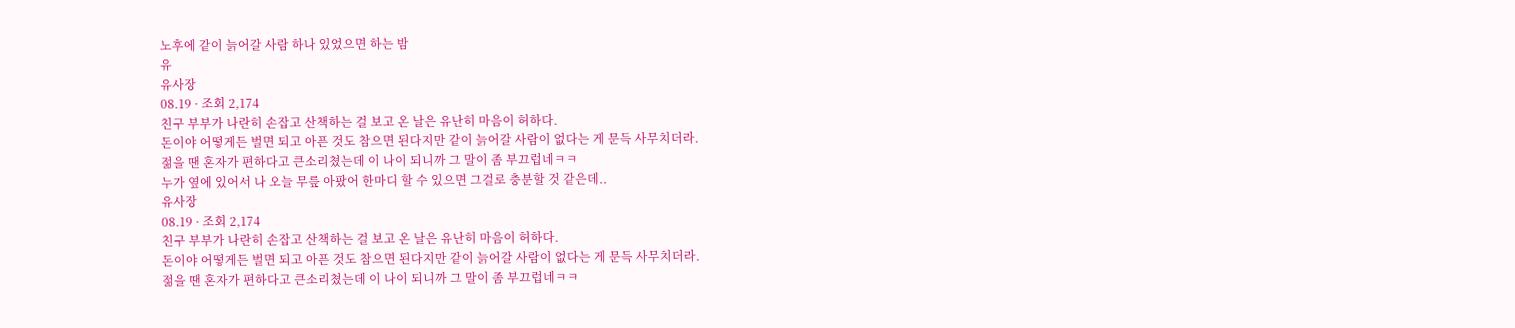노후에 같이 늙어갈 사람 하나 있었으면 하는 밤
유
유사장
08.19 · 조회 2,174
친구 부부가 나란히 손잡고 산책하는 걸 보고 온 날은 유난히 마음이 허하다.
돈이야 어떻게든 벌면 되고 아픈 것도 참으면 된다지만 같이 늙어갈 사람이 없다는 게 문득 사무치더라.
젊을 땐 혼자가 편하다고 큰소리쳤는데 이 나이 되니까 그 말이 좀 부끄럽네ㅋㅋ
누가 옆에 있어서 나 오늘 무릎 아팠어 한마디 할 수 있으면 그걸로 충분할 것 같은데..
유사장
08.19 · 조회 2,174
친구 부부가 나란히 손잡고 산책하는 걸 보고 온 날은 유난히 마음이 허하다.
돈이야 어떻게든 벌면 되고 아픈 것도 참으면 된다지만 같이 늙어갈 사람이 없다는 게 문득 사무치더라.
젊을 땐 혼자가 편하다고 큰소리쳤는데 이 나이 되니까 그 말이 좀 부끄럽네ㅋㅋ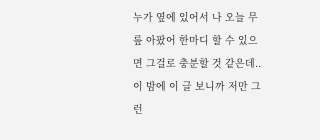누가 옆에 있어서 나 오늘 무릎 아팠어 한마디 할 수 있으면 그걸로 충분할 것 같은데..
이 밤에 이 글 보니까 저만 그런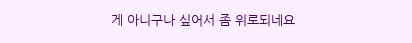게 아니구나 싶어서 좀 위로되네요